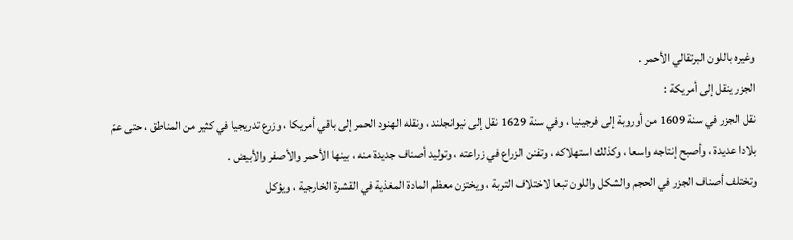وغيره باللون البرتقالي الأحمر .
الجزر ينقل إلى أمريكة :
نقل الجزر في سنة 1609 من أوروبة إلى فرجينيا ، وفي سنة 1629 نقل إلى نيوانجلند ، ونقله الهنود الحمر إلى باقي أمريكا ، وزرع تدريجيا في كثير من المناطق ، حتى عمّ بلادا عديدة ، وأصبح إنتاجه واسعا ، وكذلك استهلاكه ، وتفنن الزراع في زراعته ، وتوليد أصناف جديدة منه ، بينها الأحمر والأصفر والأبيض .
وتختلف أصناف الجزر في الحجم والشكل واللون تبعا لاختلاف التربة ، ويختزن معظم المادة المغذية في القشرة الخارجية ، ويؤكل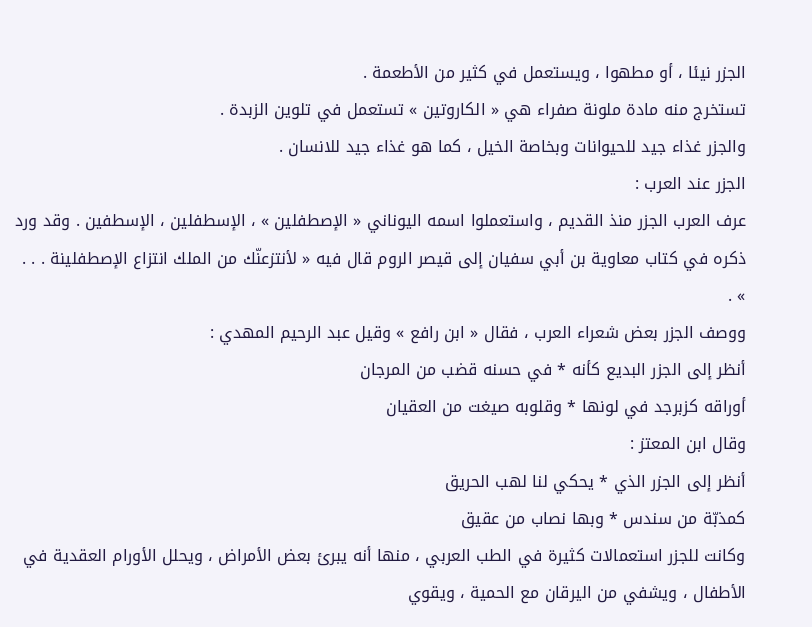الجزر نيئا ، أو مطهوا ، ويستعمل في كثير من الأطعمة .
تستخرج منه مادة ملونة صفراء هي « الكاروتين » تستعمل في تلوين الزبدة .
والجزر غذاء جيد للحيوانات وبخاصة الخيل ، كما هو غذاء جيد للانسان .
الجزر عند العرب :
عرف العرب الجزر منذ القديم ، واستعملوا اسمه اليوناني « الإصطفلين » ، الإسطفلين ، الإسطفين . وقد ورد ذكره في كتاب معاوية بن أبي سفيان إلى قيصر الروم قال فيه « لأنتزعنّك من الملك انتزاع الإصطفلينة . . . » .
ووصف الجزر بعض شعراء العرب ، فقال « ابن رافع » وقيل عبد الرحيم المهدي :
أنظر إلى الجزر البديع كأنه * في حسنه قضب من المرجان
أوراقه كزبرجد في لونها * وقلوبه صيغت من العقيان
وقال ابن المعتز :
أنظر إلى الجزر الذي * يحكي لنا لهب الحريق
كمذبّة من سندس * وبها نصاب من عقيق
وكانت للجزر استعمالات كثيرة في الطب العربي ، منها أنه يبرئ بعض الأمراض ، ويحلل الأورام العقدية في الأطفال ، ويشفي من اليرقان مع الحمية ، ويقوي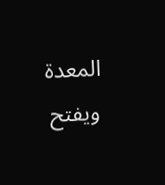المعدة ويفتح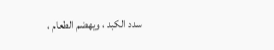سدد الكبد ، ويهضم الطعام ،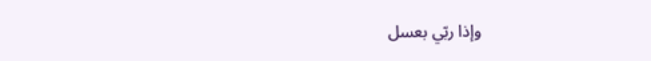وإذا ربّي بعسل